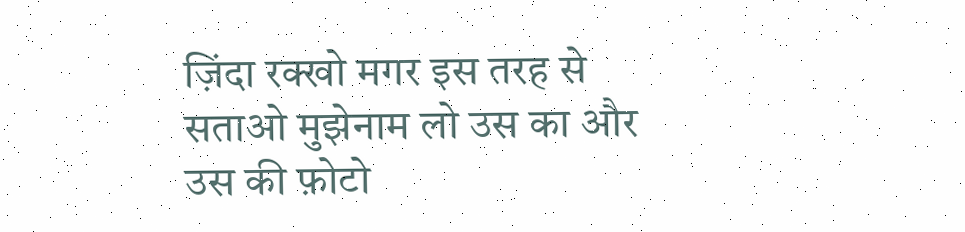ज़िंदा रक्खो मगर इस तरह से सताओ मुझेनाम लो उस का और उस की फ़ोटो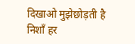दिखाओ मुझेछोड़ती है निशाँ हर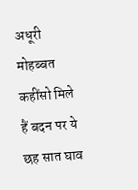अधूरी मोहब्बत कहींसो मिले हैं बदन पर ये छह सात घाव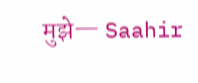मुझे— Saahir